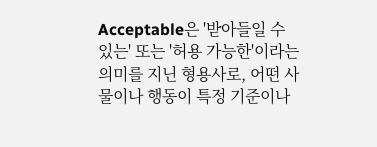Acceptable은 '받아들일 수 있는' 또는 '허용 가능한'이라는 의미를 지닌 형용사로, 어떤 사물이나 행동이 특정 기준이나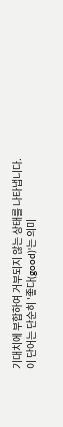기대치에 부합하여 거부되지 않는 상태를 나타냅니다. 이 단어는 단순히 '좋다(good)'는 의미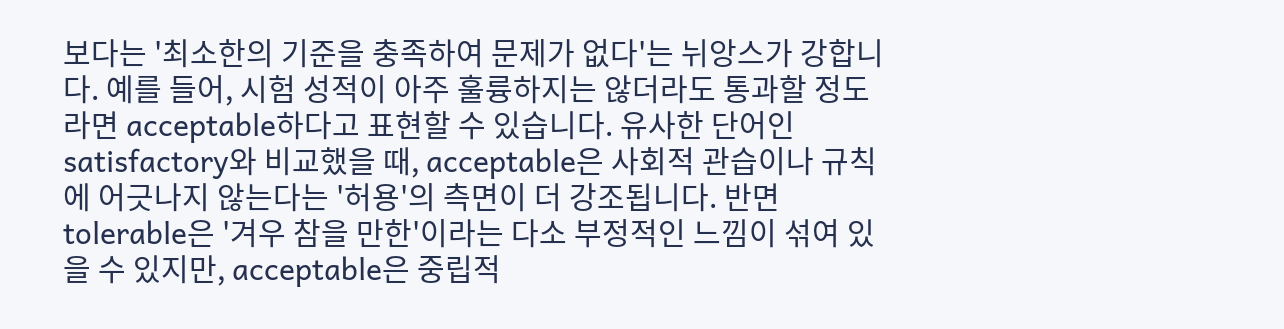보다는 '최소한의 기준을 충족하여 문제가 없다'는 뉘앙스가 강합니다. 예를 들어, 시험 성적이 아주 훌륭하지는 않더라도 통과할 정도라면 acceptable하다고 표현할 수 있습니다. 유사한 단어인 satisfactory와 비교했을 때, acceptable은 사회적 관습이나 규칙에 어긋나지 않는다는 '허용'의 측면이 더 강조됩니다. 반면 tolerable은 '겨우 참을 만한'이라는 다소 부정적인 느낌이 섞여 있을 수 있지만, acceptable은 중립적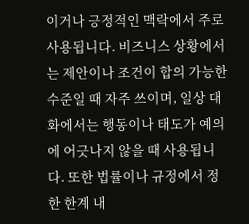이거나 긍정적인 맥락에서 주로 사용됩니다. 비즈니스 상황에서는 제안이나 조건이 합의 가능한 수준일 때 자주 쓰이며, 일상 대화에서는 행동이나 태도가 예의에 어긋나지 않을 때 사용됩니다. 또한 법률이나 규정에서 정한 한계 내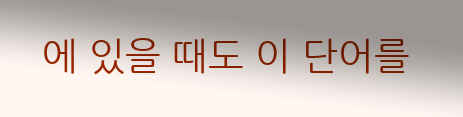에 있을 때도 이 단어를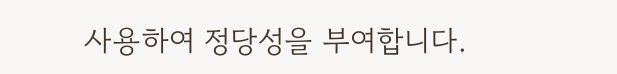사용하여 정당성을 부여합니다.